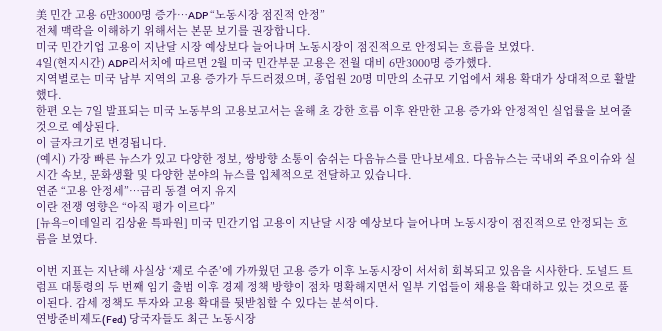美 민간 고용 6만3000명 증가…ADP “노동시장 점진적 안정”
전체 맥락을 이해하기 위해서는 본문 보기를 권장합니다.
미국 민간기업 고용이 지난달 시장 예상보다 늘어나며 노동시장이 점진적으로 안정되는 흐름을 보였다.
4일(현지시간) ADP리서치에 따르면 2월 미국 민간부문 고용은 전월 대비 6만3000명 증가했다.
지역별로는 미국 남부 지역의 고용 증가가 두드러졌으며, 종업원 20명 미만의 소규모 기업에서 채용 확대가 상대적으로 활발했다.
한편 오는 7일 발표되는 미국 노동부의 고용보고서는 올해 초 강한 흐름 이후 완만한 고용 증가와 안정적인 실업률을 보여줄 것으로 예상된다.
이 글자크기로 변경됩니다.
(예시) 가장 빠른 뉴스가 있고 다양한 정보, 쌍방향 소통이 숨쉬는 다음뉴스를 만나보세요. 다음뉴스는 국내외 주요이슈와 실시간 속보, 문화생활 및 다양한 분야의 뉴스를 입체적으로 전달하고 있습니다.
연준 “고용 안정세”…금리 동결 여지 유지
이란 전쟁 영향은 “아직 평가 이르다”
[뉴욕=이데일리 김상윤 특파원] 미국 민간기업 고용이 지난달 시장 예상보다 늘어나며 노동시장이 점진적으로 안정되는 흐름을 보였다.

이번 지표는 지난해 사실상 ‘제로 수준’에 가까웠던 고용 증가 이후 노동시장이 서서히 회복되고 있음을 시사한다. 도널드 트럼프 대통령의 두 번째 임기 출범 이후 경제 정책 방향이 점차 명확해지면서 일부 기업들이 채용을 확대하고 있는 것으로 풀이된다. 감세 정책도 투자와 고용 확대를 뒷받침할 수 있다는 분석이다.
연방준비제도(Fed) 당국자들도 최근 노동시장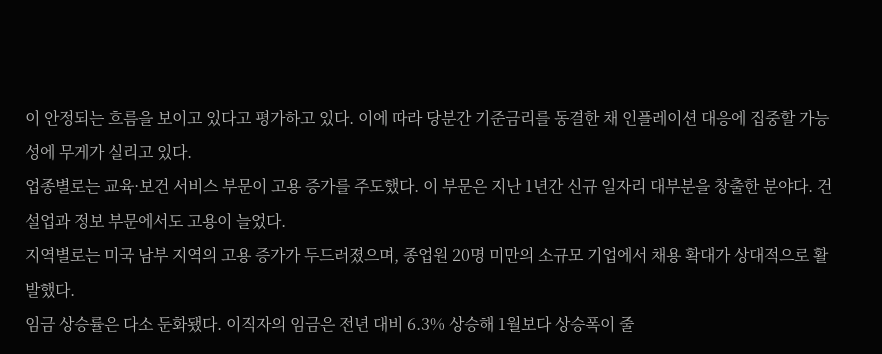이 안정되는 흐름을 보이고 있다고 평가하고 있다. 이에 따라 당분간 기준금리를 동결한 채 인플레이션 대응에 집중할 가능성에 무게가 실리고 있다.
업종별로는 교육·보건 서비스 부문이 고용 증가를 주도했다. 이 부문은 지난 1년간 신규 일자리 대부분을 창출한 분야다. 건설업과 정보 부문에서도 고용이 늘었다.
지역별로는 미국 남부 지역의 고용 증가가 두드러졌으며, 종업원 20명 미만의 소규모 기업에서 채용 확대가 상대적으로 활발했다.
임금 상승률은 다소 둔화됐다. 이직자의 임금은 전년 대비 6.3% 상승해 1월보다 상승폭이 줄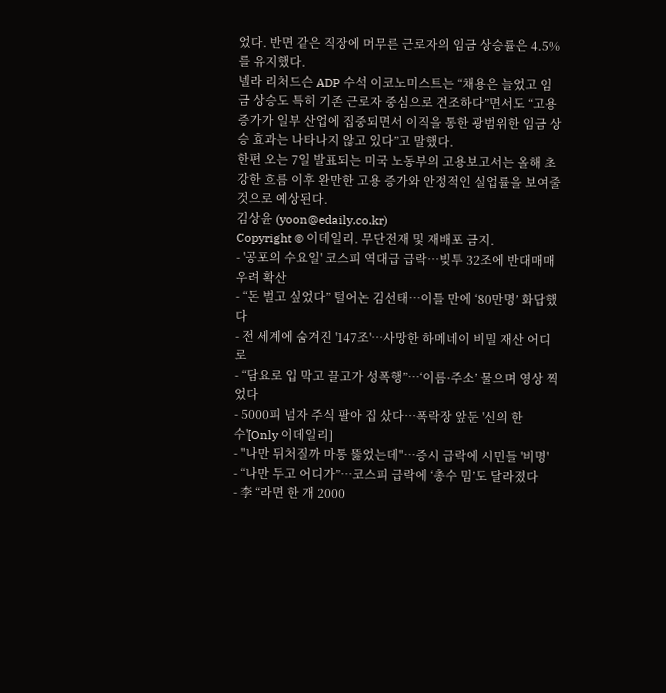었다. 반면 같은 직장에 머무른 근로자의 임금 상승률은 4.5%를 유지했다.
넬라 리처드슨 ADP 수석 이코노미스트는 “채용은 늘었고 임금 상승도 특히 기존 근로자 중심으로 견조하다”면서도 “고용 증가가 일부 산업에 집중되면서 이직을 통한 광범위한 임금 상승 효과는 나타나지 않고 있다”고 말했다.
한편 오는 7일 발표되는 미국 노동부의 고용보고서는 올해 초 강한 흐름 이후 완만한 고용 증가와 안정적인 실업률을 보여줄 것으로 예상된다.
김상윤 (yoon@edaily.co.kr)
Copyright © 이데일리. 무단전재 및 재배포 금지.
- '공포의 수요일' 코스피 역대급 급락…빚투 32조에 반대매매 우려 확산
- “돈 벌고 싶었다” 털어논 김선태…이틀 만에 ‘80만명’ 화답했다
- 전 세계에 숨겨진 '147조'…사망한 하메네이 비밀 재산 어디로
- “담요로 입 막고 끌고가 성폭행”…‘이름·주소’ 물으며 영상 찍었다
- 5000피 넘자 주식 팔아 집 샀다…폭락장 앞둔 '신의 한수'[Only 이데일리]
- "나만 뒤처질까 마통 뚫었는데"…증시 급락에 시민들 '비명'
- “나만 두고 어디가”…코스피 급락에 ‘총수 밈’도 달라졌다
- 李 “라면 한 개 2000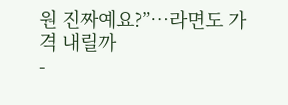원 진짜예요?”…라면도 가격 내릴까
-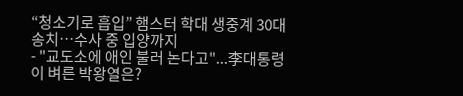“청소기로 흡입” 햄스터 학대 생중계 30대 송치…수사 중 입양까지
- "교도소에 애인 불러 논다고"...李대통령이 벼른 박왕열은?